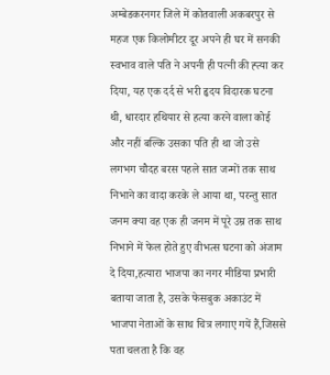अम्बेडकरनगर जिले में कोतवाली अकबरपुर से महज एक किलोमीटर दूर अपने ही घर में सनकी स्वभाव वाले पति ने अपनी ही पत्नी की ह्त्या कर दिया, यह एक दर्द से भरी हृदय विदारक घटना थी, धारदार हथियार से हत्या करने वाला कोई और नहीं बल्कि उसका पति ही था जो उसे लगभग चौदह बरस पहले सात जन्मों तक साथ निभाने का वादा करके ले आया था, परन्तु सात जनम क्या वह एक ही जनम में पूरे उम्र तक साथ निभाने में फेल होते हुए वीभत्स घटना को अंजाम दे दिया,हत्यारा भाजपा का नगर मीडिया प्रभारी बताया जाता है, उसके फेसबुक अकाउंट में भाजपा नेताओं के साथ चित्र लगाए गयें हैं,जिससे पता चलता है कि वह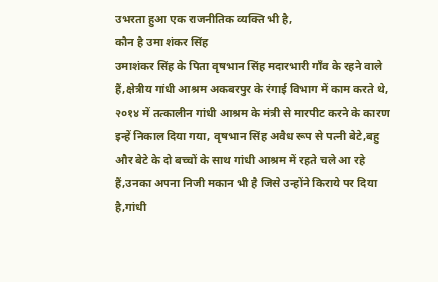उभरता हुआ एक राजनीतिक व्यक्ति भी है,
कौन है उमा शंकर सिंह
उमाशंकर सिंह के पिता वृषभान सिंह मदारभारी गाँव के रहने वाले हैं,क्षेत्रीय गांधी आश्रम अकबरपुर के रंगाई विभाग में काम करते थे, २०१४ में तत्कालीन गांधी आश्रम के मंत्री से मारपीट करने के कारण इन्हें निकाल दिया गया, वृषभान सिंह अवैध रूप से पत्नी बेटे,बहु और बेटे के दो बच्चों के साथ गांधी आश्रम में रहते चले आ रहे हैं,उनका अपना निजी मकान भी है जिसे उन्होंने किराये पर दिया है,गांधी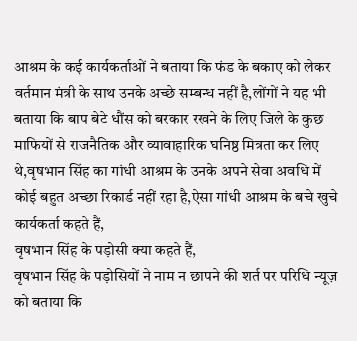आश्रम के कई कार्यकर्ताओं ने बताया कि फंड के बकाए को लेकर वर्तमान मंत्री के साथ उनके अच्छे सम्बन्ध नहीं है,लोंगों ने यह भी बताया कि बाप बेटे धौंस को बरकार रखने के लिए जिले के कुछ माफियों से राजनैतिक और व्यावाहारिक घनिष्ठ मित्रता कर लिए थे,वृषभान सिंह का गांधी आश्रम के उनके अपने सेवा अवधि में कोई बहुत अच्छा रिकार्ड नहीं रहा है,ऐसा गांधी आश्रम के बचे खुचे कार्यकर्ता कहते हैं,
वृषभान सिंह के पड़ोसी क्या कहते हैं,
वृषभान सिंह के पड़ोसियों ने नाम न छापने की शर्त पर परिधि न्यूज़ को बताया कि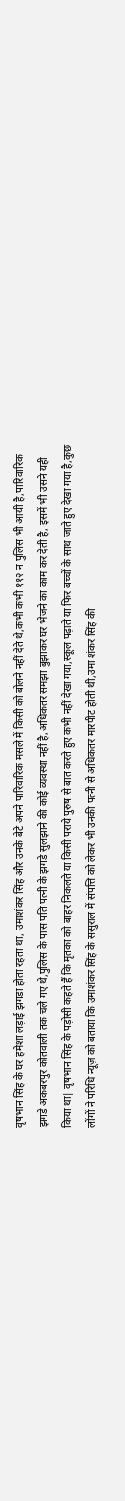वृषभान सिंह के घर हमेशा लड़ाई झगडा होता रहता था, उमाशंकर सिंह और उनके बेटे अपने पारिवारिक मसले में किसी को बोलने नहीं देते थे,कभी कभी ११२ न पुलिस भी आयी है,पारिवारिक झगडे अकबरपुर कोतवाली तक चले गए थे,पुलिस के पास पति पत्नी के झगडे सुलझाने की कोई व्यवस्था नहीं है,अधिकतर समझा बुझाकर घर भेजने का काम कर देती है, इसमें भी उसने यही किया था| वृषभान सिंह के पड़ोसी कहते हैं कि मृतका को बाहर निकलते या किसी पराये पुरुष से बात करते हुए कभी नहीं देखा गया,स्कूल पढ़ाते या फिर बच्चों के साथ जाते हुए देखा गया है,कुछ लोंगों ने परिधि न्यूज़ को बताया कि उमाशंकर सिंह के ससुराल में संपत्ति को लेकर भी उनकी पत्नी से अधिकतर मारपीट होती थी,उमा शंकर सिंह की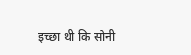इच्छा थी कि सोनी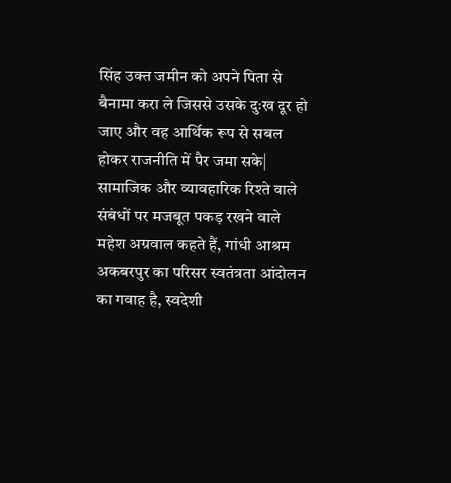सिंह उक्त जमीन को अपने पिता से बैनामा करा ले जिससे उसके दुःख दूर हो जाए और वह आर्थिक रूप से सबल होकर राजनीति में पैर जमा सके|
सामाजिक और व्यावहारिक रिश्ते वाले संबंधों पर मजबूत पकड़ रखने वाले महेश अग्रवाल कहते हैं, गांधी आश्रम अकबरपुर का परिसर स्वतंत्रता आंदोलन का गवाह है, स्वदेशी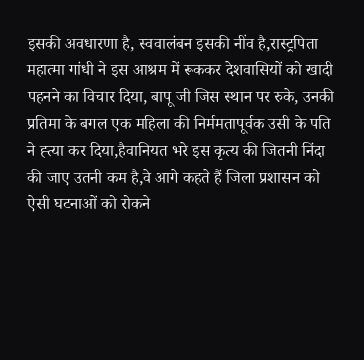इसकी अवधारणा है, स्ववालंबन इसकी नींव है,रास्ट्रपिता महात्मा गांधी ने इस आश्रम में रूककर देशवासियों को खादी पहनने का विचार दिया, बापू जी जिस स्थान पर रुके, उनकी प्रतिमा के बगल एक महिला की निर्ममतापूर्वक उसी के पति ने ह्त्या कर दिया,हैवानियत भरे इस कृत्य की जितनी निंदा की जाए उतनी कम है,वे आगे कहते हैं जिला प्रशासन को ऐसी घटनाओं को रोकने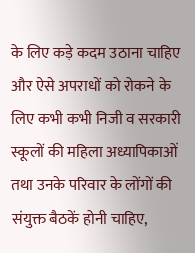के लिए कड़े कदम उठाना चाहिए और ऐसे अपराधों को रोकने के लिए कभी कभी निजी व सरकारी स्कूलों की महिला अध्यापिकाओं तथा उनके परिवार के लोंगों की संयुक्त बैठकें होनी चाहिए,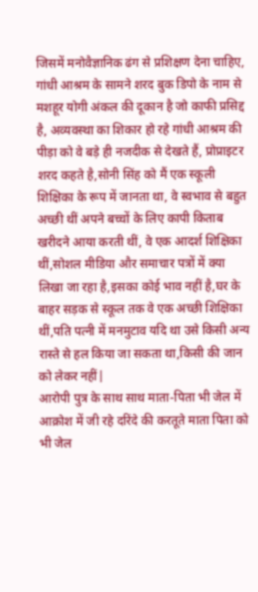जिसमें मनोवैज्ञानिक ढंग से प्रशिक्षण देना चाहिए,
गांधी आश्रम के सामने शरद बुक डिपो के नाम से मशहूर योगी अंकल की दूकान है जो काफी प्रसिद्द है, अव्यवस्था का शिकार हो रहे गांधी आश्रम की पीड़ा को वे बड़े ही नजदीक से देखते हैं, प्रोप्राइटर शरद कहते है,सोनी सिंह को मैं एक स्कूली शिक्षिका के रूप में जानता था, वे स्वभाव से बहुत अच्छी थीं अपने बच्चों के लिए कापी किताब खरीदने आया करती थीं, वे एक आदर्श शिक्षिका थीं,सोशल मीडिया और समाचार पत्रों में क्या लिखा जा रहा है,इसका कोई भाव नहीं है,घर के बाहर सड़क से स्कूल तक वे एक अच्छी शिक्षिका थीं,पति पत्नी में मनमुटाव यदि था उसे किसी अन्य रास्ते से हल किया जा सकता था,किसी की जान को लेकर नहीं|
आरोपी पुत्र के साथ साथ माता-पिता भी जेल में
आक्रोश में जी रहे दरिंदे की करतूते माता पिता को भी जेल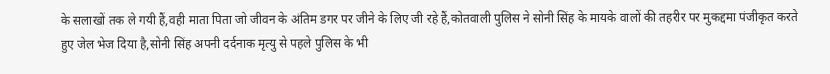के सलाखों तक ले गयी हैं,वही माता पिता जो जीवन के अंतिम डगर पर जीने के लिए जी रहे हैं,कोतवाली पुलिस ने सोनी सिंह के मायके वालों की तहरीर पर मुकद्दमा पंजीकृत करते हुए जेल भेज दिया है,सोनी सिंह अपनी दर्दनाक मृत्यु से पहले पुलिस के भी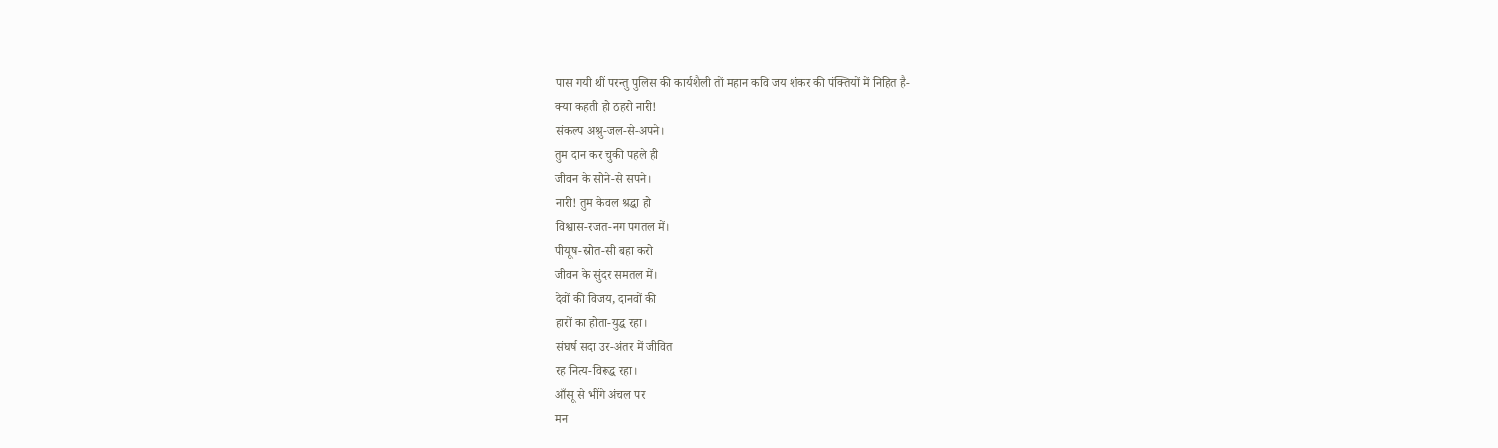पास गयी थीं परन्तु पुलिस की कार्यशैली तों महान कवि जय शंकर की पंक्तियों में निहित है-
क्या कहती हो ठहरो नारी!
संकल्प अश्रु-जल-से-अपने।
तुम दान कर चुकी पहले ही
जीवन के सोने-से सपने।
नारी! तुम केवल श्रद्धा हो
विश्वास-रजत-नग पगतल में।
पीयूष-स्रोत-सी बहा करो
जीवन के सुंदर समतल में।
देवों की विजय, दानवों की
हारों का होता-युद्ध रहा।
संघर्ष सदा उर-अंतर में जीवित
रह नित्य-विरूद्ध रहा।
आँसू से भींगे अंचल पर
मन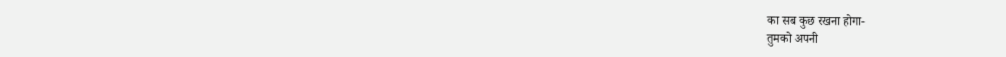का सब कुछ रखना होगा-
तुमको अपनी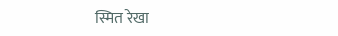स्मित रेखा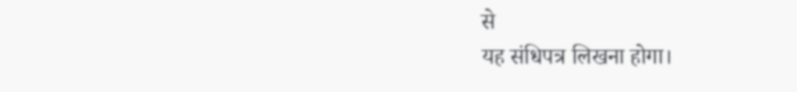से
यह संधिपत्र लिखना होगा।